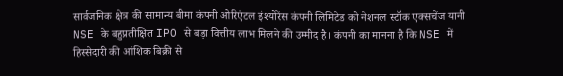सार्वजनिक क्षेत्र की सामान्य बीमा कंपनी ओरिएंटल इंश्योरेंस कंपनी लिमिटेड को नेशनल स्टॉक एक्सचेंज यानी NSE के बहुप्रतीक्षित IPO से बड़ा वित्तीय लाभ मिलने की उम्मीद है। कंपनी का मानना है कि NSE में हिस्सेदारी की आंशिक बिक्री से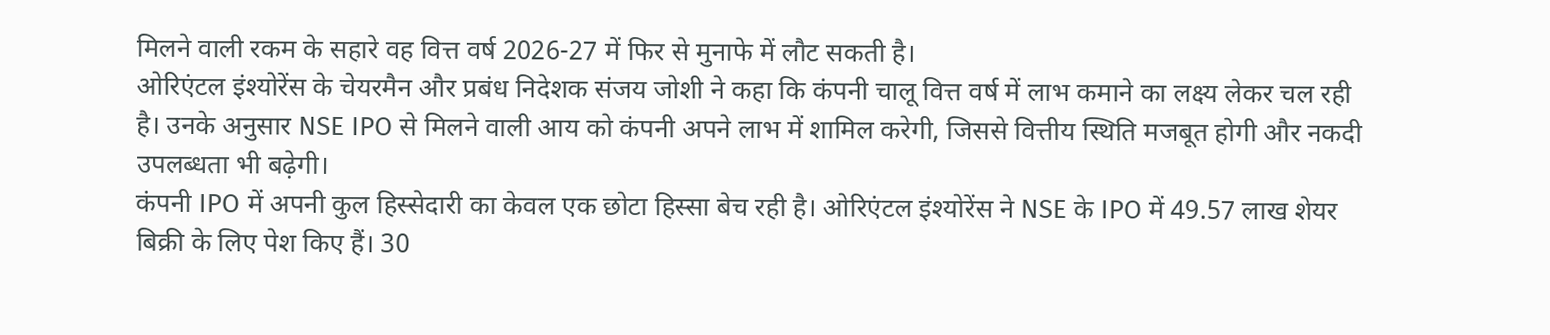मिलने वाली रकम के सहारे वह वित्त वर्ष 2026-27 में फिर से मुनाफे में लौट सकती है।
ओरिएंटल इंश्योरेंस के चेयरमैन और प्रबंध निदेशक संजय जोशी ने कहा कि कंपनी चालू वित्त वर्ष में लाभ कमाने का लक्ष्य लेकर चल रही है। उनके अनुसार NSE IPO से मिलने वाली आय को कंपनी अपने लाभ में शामिल करेगी, जिससे वित्तीय स्थिति मजबूत होगी और नकदी उपलब्धता भी बढ़ेगी।
कंपनी IPO में अपनी कुल हिस्सेदारी का केवल एक छोटा हिस्सा बेच रही है। ओरिएंटल इंश्योरेंस ने NSE के IPO में 49.57 लाख शेयर बिक्री के लिए पेश किए हैं। 30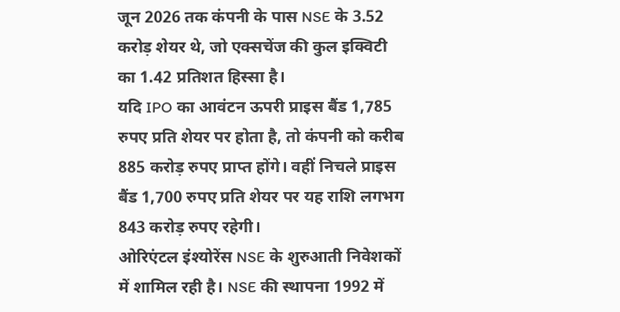जून 2026 तक कंपनी के पास NSE के 3.52 करोड़ शेयर थे, जो एक्सचेंज की कुल इक्विटी का 1.42 प्रतिशत हिस्सा है।
यदि IPO का आवंटन ऊपरी प्राइस बैंड 1,785 रुपए प्रति शेयर पर होता है, तो कंपनी को करीब 885 करोड़ रुपए प्राप्त होंगे। वहीं निचले प्राइस बैंड 1,700 रुपए प्रति शेयर पर यह राशि लगभग 843 करोड़ रुपए रहेगी।
ओरिएंटल इंश्योरेंस NSE के शुरुआती निवेशकों में शामिल रही है। NSE की स्थापना 1992 में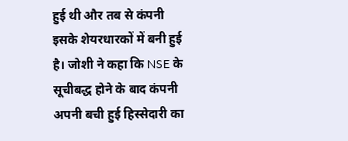हुई थी और तब से कंपनी इसके शेयरधारकों में बनी हुई है। जोशी ने कहा कि NSE के सूचीबद्ध होने के बाद कंपनी अपनी बची हुई हिस्सेदारी का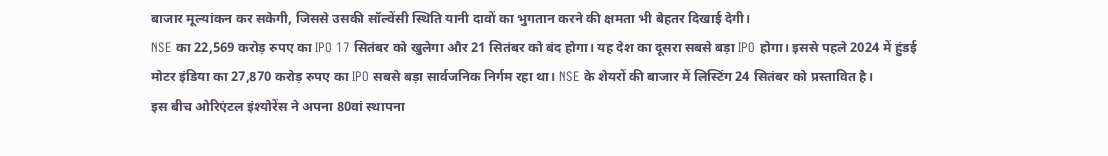बाजार मूल्यांकन कर सकेगी, जिससे उसकी सॉल्वेंसी स्थिति यानी दावों का भुगतान करने की क्षमता भी बेहतर दिखाई देगी।
NSE का 22,569 करोड़ रुपए का IPO 17 सितंबर को खुलेगा और 21 सितंबर को बंद होगा। यह देश का दूसरा सबसे बड़ा IPO होगा। इससे पहले 2024 में हुंडई मोटर इंडिया का 27,870 करोड़ रुपए का IPO सबसे बड़ा सार्वजनिक निर्गम रहा था। NSE के शेयरों की बाजार में लिस्टिंग 24 सितंबर को प्रस्तावित है।
इस बीच ओरिएंटल इंश्योरेंस ने अपना 80वां स्थापना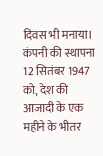दिवस भी मनाया। कंपनी की स्थापना 12 सितंबर 1947 को, देश की आजादी के एक महीने के भीतर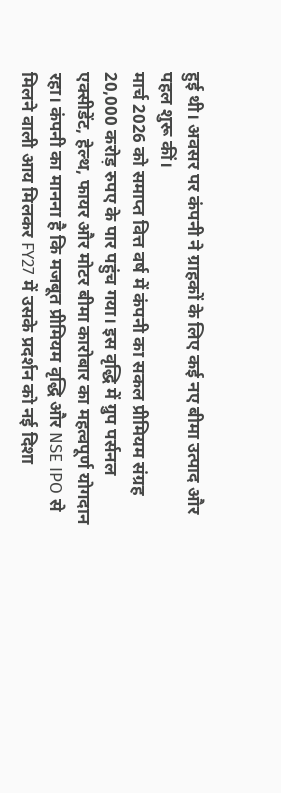हुई थी। अवसर पर कंपनी ने ग्राहकों के लिए कई नए बीमा उत्पाद और पहल शुरू कीं।
मार्च 2026 को समाप्त वित्त वर्ष में कंपनी का सकल प्रीमियम संग्रह 20,000 करोड़ रुपए के पार पहुंच गया। इस वृद्धि में ग्रुप पर्सनल एक्सीडेंट, हेल्थ, फायर और मोटर बीमा कारोबार का महत्वपूर्ण योगदान रहा। कंपनी का मानना है कि मजबूत प्रीमियम वृद्धि और NSE IPO से मिलने वाली आय मिलकर FY27 में उसके प्रदर्शन को नई दिशा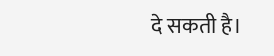दे सकती है।